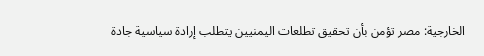الخارجية: مصر تؤمن بأن تحقيق تطلعات اليمنيين يتطلب إرادة سياسية جادة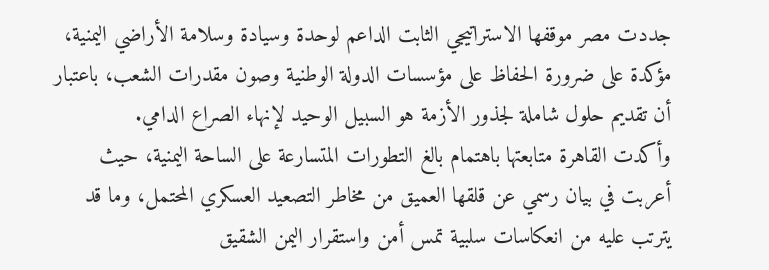جددت مصر موقفها الاستراتيجي الثابت الداعم لوحدة وسيادة وسلامة الأراضي اليمنية، مؤكدة على ضرورة الحفاظ على مؤسسات الدولة الوطنية وصون مقدرات الشعب، باعتبار أن تقديم حلول شاملة لجذور الأزمة هو السبيل الوحيد لإنهاء الصراع الدامي.
وأكدت القاهرة متابعتها باهتمام بالغ التطورات المتسارعة على الساحة اليمنية، حيث أعربت في بيان رسمي عن قلقها العميق من مخاطر التصعيد العسكري المحتمل، وما قد يترتب عليه من انعكاسات سلبية تمس أمن واستقرار اليمن الشقيق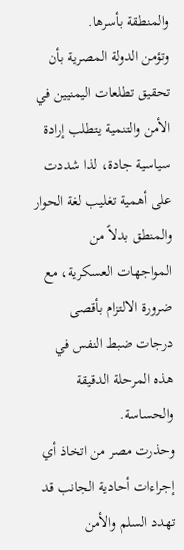والمنطقة بأسرها.
وتؤمن الدولة المصرية بأن تحقيق تطلعات اليمنيين في الأمن والتنمية يتطلب إرادة سياسية جادة، لذا شددت على أهمية تغليب لغة الحوار والمنطق بدلاً من المواجهات العسكرية، مع ضرورة الالتزام بأقصى درجات ضبط النفس في هذه المرحلة الدقيقة والحساسة.
وحذرت مصر من اتخاذ أي إجراءات أحادية الجانب قد تهدد السلم والأمن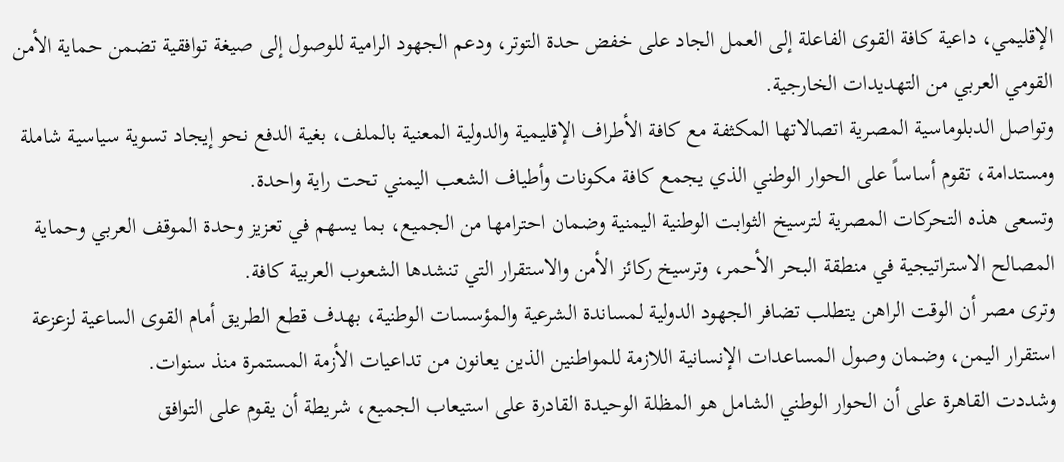الإقليمي، داعية كافة القوى الفاعلة إلى العمل الجاد على خفض حدة التوتر، ودعم الجهود الرامية للوصول إلى صيغة توافقية تضمن حماية الأمن القومي العربي من التهديدات الخارجية.
وتواصل الدبلوماسية المصرية اتصالاتها المكثفة مع كافة الأطراف الإقليمية والدولية المعنية بالملف، بغية الدفع نحو إيجاد تسوية سياسية شاملة ومستدامة، تقوم أساساً على الحوار الوطني الذي يجمع كافة مكونات وأطياف الشعب اليمني تحت راية واحدة.
وتسعى هذه التحركات المصرية لترسيخ الثوابت الوطنية اليمنية وضمان احترامها من الجميع، بما يسهم في تعزيز وحدة الموقف العربي وحماية المصالح الاستراتيجية في منطقة البحر الأحمر، وترسيخ ركائز الأمن والاستقرار التي تنشدها الشعوب العربية كافة.
وترى مصر أن الوقت الراهن يتطلب تضافر الجهود الدولية لمساندة الشرعية والمؤسسات الوطنية، بهدف قطع الطريق أمام القوى الساعية لزعزعة استقرار اليمن، وضمان وصول المساعدات الإنسانية اللازمة للمواطنين الذين يعانون من تداعيات الأزمة المستمرة منذ سنوات.
وشددت القاهرة على أن الحوار الوطني الشامل هو المظلة الوحيدة القادرة على استيعاب الجميع، شريطة أن يقوم على التوافق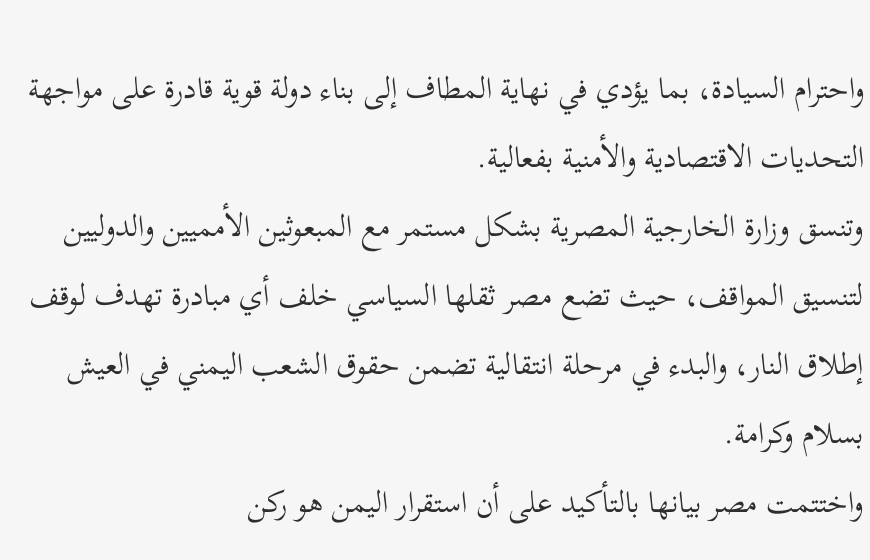واحترام السيادة، بما يؤدي في نهاية المطاف إلى بناء دولة قوية قادرة على مواجهة التحديات الاقتصادية والأمنية بفعالية.
وتنسق وزارة الخارجية المصرية بشكل مستمر مع المبعوثين الأمميين والدوليين لتنسيق المواقف، حيث تضع مصر ثقلها السياسي خلف أي مبادرة تهدف لوقف إطلاق النار، والبدء في مرحلة انتقالية تضمن حقوق الشعب اليمني في العيش بسلام وكرامة.
واختتمت مصر بيانها بالتأكيد على أن استقرار اليمن هو ركن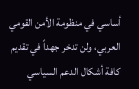أساسي في منظومة الأمن القومي العربي، ولن تدخر جهداً في تقديم كافة أشكال الدعم السياسي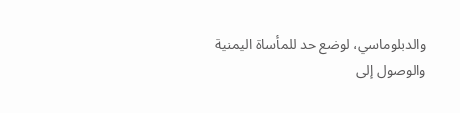والدبلوماسي، لوضع حد للمأساة اليمنية والوصول إلى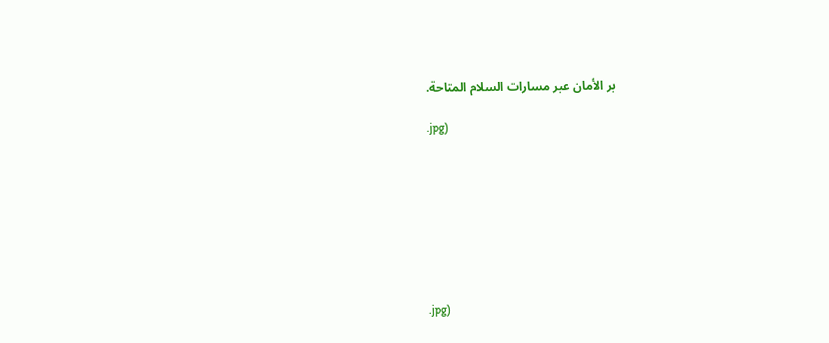بر الأمان عبر مسارات السلام المتاحة.

.jpg)








.jpg)